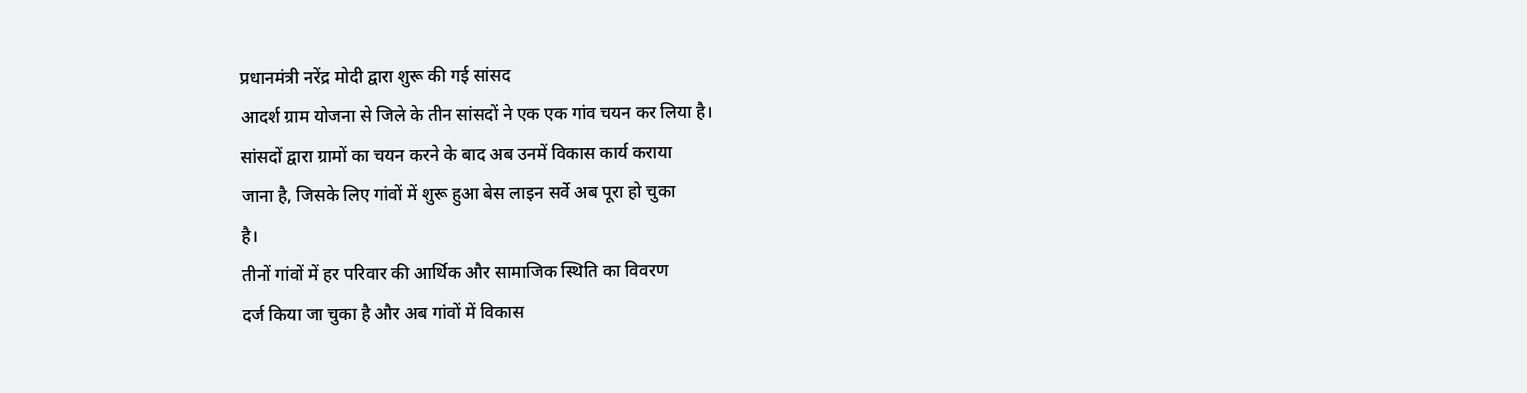प्रधानमंत्री नरेंद्र मोदी द्वारा शुरू की गई सांसद
आदर्श ग्राम योजना से जिले के तीन सांसदों ने एक एक गांव चयन कर लिया है।
सांसदों द्वारा ग्रामों का चयन करने के बाद अब उनमें विकास कार्य कराया
जाना है, जिसके लिए गांवों में शुरू हुआ बेस लाइन सर्वे अब पूरा हो चुका
है।
तीनों गांवों में हर परिवार की आर्थिक और सामाजिक स्थिति का विवरण
दर्ज किया जा चुका है और अब गांवों में विकास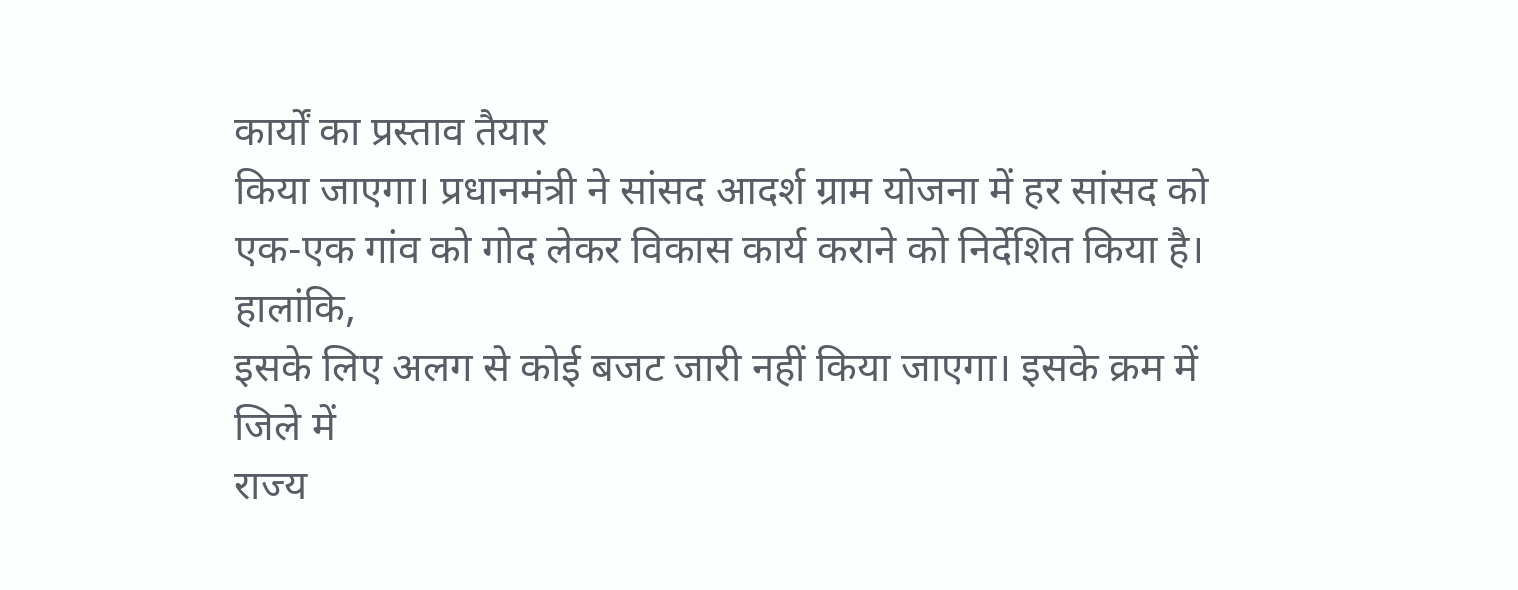कार्यों का प्रस्ताव तैयार
किया जाएगा। प्रधानमंत्री ने सांसद आदर्श ग्राम योजना में हर सांसद को
एक-एक गांव को गोद लेकर विकास कार्य कराने को निर्देशित किया है।
हालांकि,
इसके लिए अलग से कोई बजट जारी नहीं किया जाएगा। इसके क्रम में जिले में
राज्य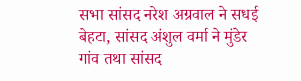सभा सांसद नरेश अग्रवाल ने सधई बेहटा, सांसद अंशुल वर्मा ने मुंडेर
गांव तथा सांसद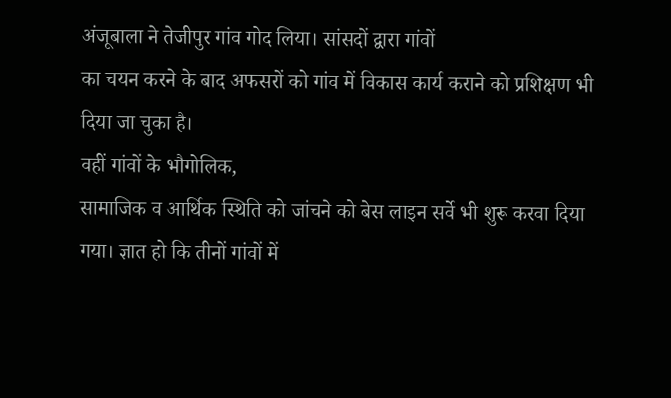अंजूबाला ने तेजीपुर गांव गोद लिया। सांसदों द्वारा गांवों
का चयन करने के बाद अफसरों को गांव में विकास कार्य कराने को प्रशिक्षण भी
दिया जा चुका है।
वहीं गांवों के भौगोलिक,
सामाजिक व आर्थिक स्थिति को जांचने को बेस लाइन सर्वे भी शुरू करवा दिया
गया। ज्ञात हो कि तीनों गांवों में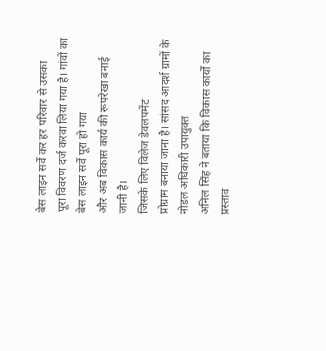बेस लाइन सर्वे कर हर परिवार से उसका
पूरा विवरण दर्ज करवा लिया गया है। गांवों का बेस लाइन सर्वे पूरा हो गया
और अब विकास कार्य की रूपरेखा बनाई जानी है।
जिसके लिए विलेज डेवलपमेंट
प्रोग्राम बनाया जाना है। सांसद आदर्श ग्रामों के नोडल अधिकारी उपायुक्त
अनिल सिंह ने बताया कि विकास कार्यों का प्रस्ताव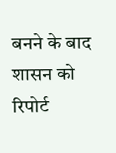बनने के बाद शासन को
रिपोर्ट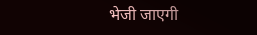भेजी जाएगी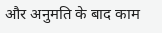और अनुमति के बाद काम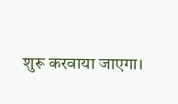शुरू करवाया जाएगा।